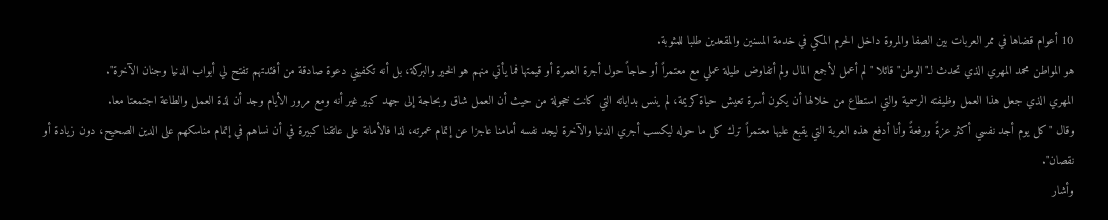10 أعوام قضاها في ممر العربات بين الصفا والمروة داخل الحرم المكي في خدمة المسنين والمقعدين طلبا للمثوبة.
هو المواطن محمد المهري الذي تحدث لـ"الوطن" قائلا "لم أعمل لأجمع المال ولم أتفاوض طيلة عملي مع معتمراً أو حاجاً حول أجرة العمرة أو قيمتها فما يأتي منهم هو الخير والبركة، بل أنه تكفيني دعوة صادقة من أفئدتهم تفتح لي أبواب الدنيا وجنان الآخرة".
المهري الذي جعل هذا العمل وظيفته الرسمية والتي استطاع من خلالها أن يكون أسرة تعيش حياة كريمة، لم ينس بداياته التي كانت خجولة من حيث أن العمل شاق وبحاجة إلى جهد كبير غير أنه ومع مرور الأيام وجد أن لذة العمل والطاعة اجتمعتا معا.
وقال "كل يوم أجد نفسي أكثر عزةً ورفعةً وأنا أدفع هذه العربة التي يقبع عليها معتمراً ترك كل ما حوله ليكسب أجري الدنيا والآخرة ليجد نفسه أمامنا عاجزا عن إتمام عمرته، لذا فالأمانة على عاتقنا كبيرة في أن نساهم في إتمام مناسكهم على الدين الصحيح، دون زيادة أو نقصان".
وأشار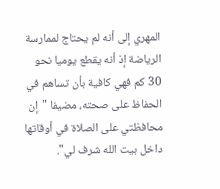المهري إلى أنه لم يحتاج لممارسة الرياضة إذ أنه يقطع يوميا نحو 30 كم فهي كافية بأن تساهم في الحفاظ على صحته، مضيفا "إن محافظتي على الصلاة في أوقاتها داخل بيت الله شرف لي".